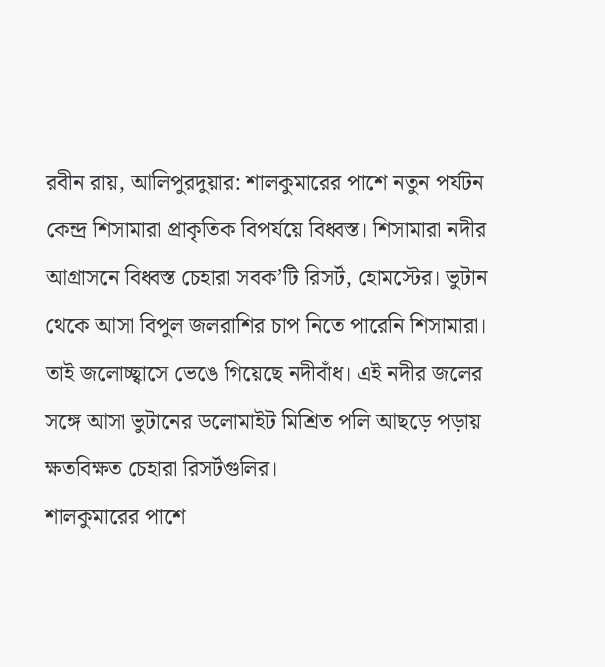রবীন রায়, আলিপুরদুয়ার: শালকুমারের পাশে নতুন পর্যটন কেন্দ্র শিসামারা প্রাকৃতিক বিপর্যয়ে বিধ্বস্ত। শিসামারা নদীর আগ্রাসনে বিধ্বস্ত চেহারা সবক’টি রিসর্ট, হোমস্টের। ভুটান থেকে আসা বিপুল জলরাশির চাপ নিতে পারেনি শিসামারা। তাই জলোচ্ছ্বাসে ভেঙে গিয়েছে নদীবাঁধ। এই নদীর জলের সঙ্গে আসা ভুটানের ডলোমাইট মিশ্রিত পলি আছড়ে পড়ায় ক্ষতবিক্ষত চেহারা রিসর্টগুলির।
শালকুমারের পাশে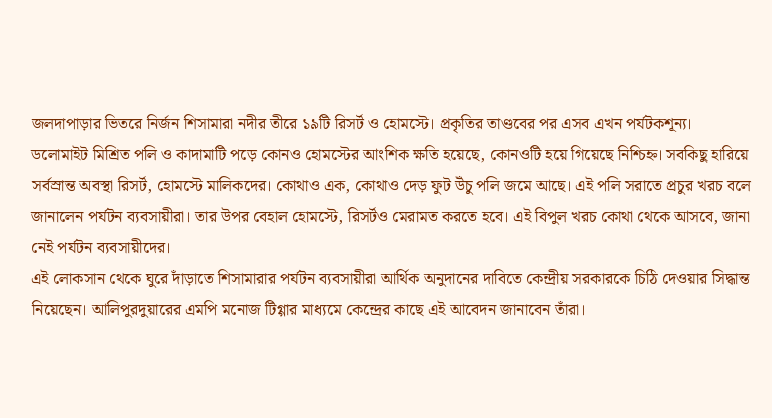জলদাপাড়ার ভিতরে নির্জন শিসামারা নদীর তীরে ১৯টি রিসর্ট ও হোমস্টে। প্রকৃতির তাণ্ডবের পর এসব এখন পর্যটকশূন্য। ডলোমাইট মিশ্রিত পলি ও কাদামাটি পড়ে কোনও হোমস্টের আংশিক ক্ষতি হয়েছে, কোনওটি হয়ে গিয়েছে নিশ্চিহ্ন। সবকিছু হারিয়ে সর্বস্রান্ত অবস্থা রিসর্ট, হোমস্টে মালিকদের। কোথাও এক, কোথাও দেড় ফুট উঁচু পলি জমে আছে। এই পলি সরাতে প্রচুর খরচ বলে জানালেন পর্যটন ব্যবসায়ীরা। তার উপর বেহাল হোমস্টে, রিসর্টও মেরামত করতে হবে। এই বিপুল খরচ কোথা থেকে আসবে, জানা নেই পর্যটন ব্যবসায়ীদের।
এই লোকসান থেকে ঘুরে দাঁড়াতে শিসামারার পর্যটন ব্যবসায়ীরা আর্থিক অনুদানের দাবিতে কেন্দ্রীয় সরকারকে চিঠি দেওয়ার সিদ্ধান্ত নিয়েছেন। আলিপুরদুয়ারের এমপি মনোজ টিগ্গার মাধ্যমে কেন্দ্রের কাছে এই আবেদন জানাবেন তাঁরা।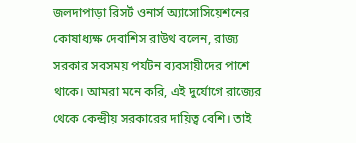জলদাপাড়া রিসর্ট ওনার্স অ্যাসোসিয়েশনের কোষাধ্যক্ষ দেবাশিস রাউথ বলেন, রাজ্য সরকার সবসময় পর্যটন ব্যবসায়ীদের পাশে থাকে। আমরা মনে করি, এই দুর্যোগে রাজ্যের থেকে কেন্দ্রীয় সরকারের দায়িত্ব বেশি। তাই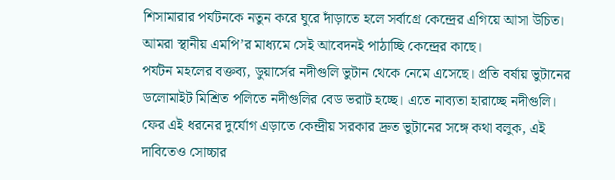শিসামারার পর্যটনকে নতুন করে ঘুরে দাঁড়াতে হলে সর্বাগ্রে কেন্দ্রের এগিয়ে আসা উচিত। আমরা স্থানীয় এমপি’র মাধ্যমে সেই আবেদনই পাঠাচ্ছি কেন্দ্রের কাছে।
পর্যটন মহলের বক্তব্য, ডুয়ার্সের নদীগুলি ভুটান থেকে নেমে এসেছে। প্রতি বর্ষায় ভুটানের ডলোমাইট মিশ্রিত পলিতে নদীগুলির বেড ভরাট হচ্ছে। এতে নাব্যতা হারাচ্ছে নদীগুলি। ফের এই ধরনের দুর্যোগ এড়াতে কেন্দ্রীয় সরকার দ্রুত ভুটানের সঙ্গে কথা বলুক, এই দাবিতেও সোচ্চার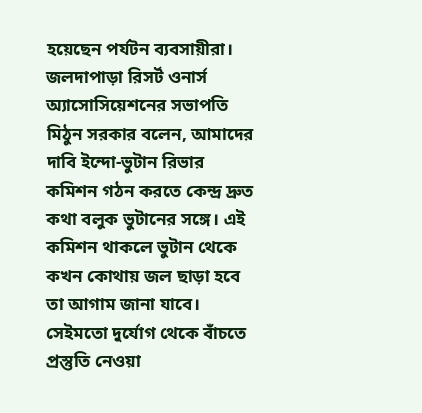হয়েছেন পর্যটন ব্যবসায়ীরা।
জলদাপাড়া রিসর্ট ওনার্স অ্যাসোসিয়েশনের সভাপতি মিঠুন সরকার বলেন, আমাদের দাবি ইন্দো-ভুটান রিভার কমিশন গঠন করতে কেন্দ্র দ্রুত কথা বলুক ভুটানের সঙ্গে। এই কমিশন থাকলে ভুটান থেকে কখন কোথায় জল ছাড়া হবে তা আগাম জানা যাবে। সেইমতো দুর্যোগ থেকে বাঁচতে প্রস্তুতি নেওয়া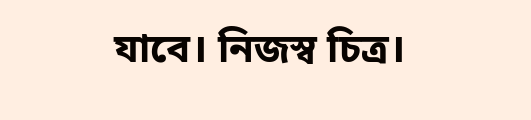যাবে। নিজস্ব চিত্র।